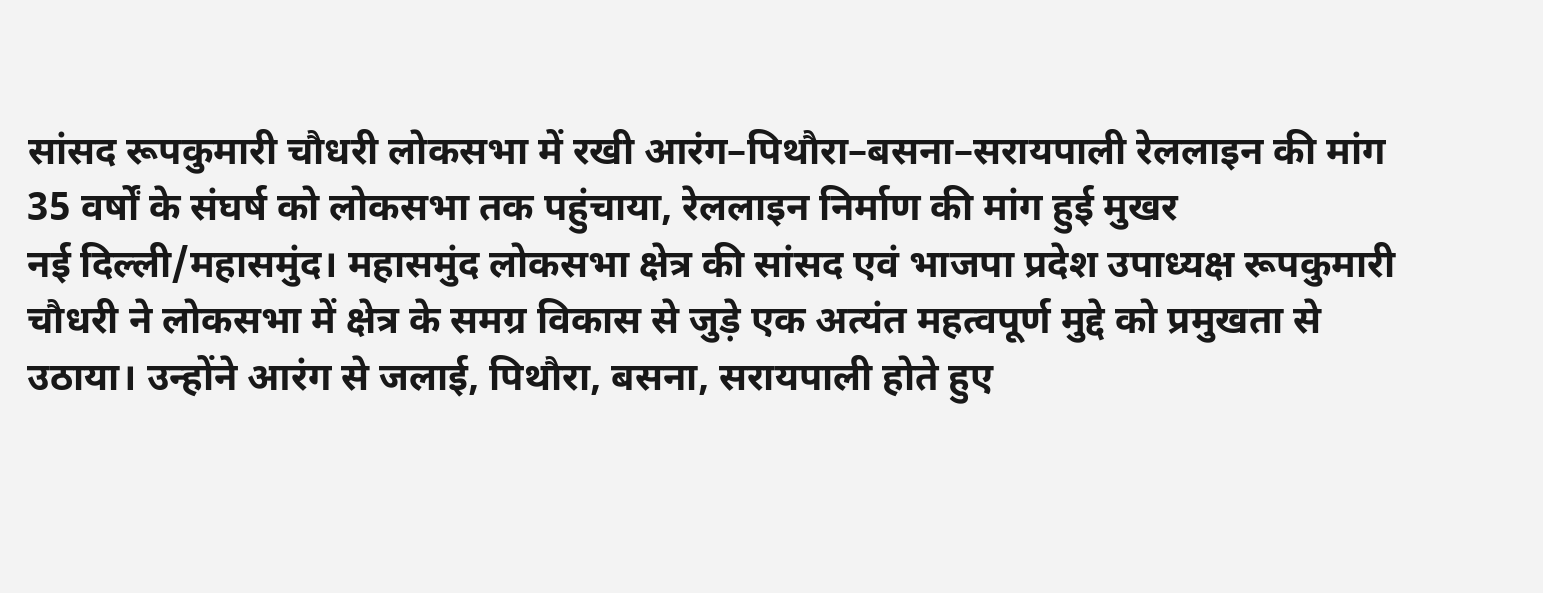सांसद रूपकुमारी चौधरी लोकसभा में रखी आरंग–पिथौरा–बसना–सरायपाली रेललाइन की मांग
35 वर्षों के संघर्ष को लोकसभा तक पहुंचाया, रेललाइन निर्माण की मांग हुई मुखर
नई दिल्ली/महासमुंद। महासमुंद लोकसभा क्षेत्र की सांसद एवं भाजपा प्रदेश उपाध्यक्ष रूपकुमारी चौधरी ने लोकसभा में क्षेत्र के समग्र विकास से जुड़े एक अत्यंत महत्वपूर्ण मुद्दे को प्रमुखता से उठाया। उन्होंने आरंग से जलाई, पिथौरा, बसना, सरायपाली होते हुए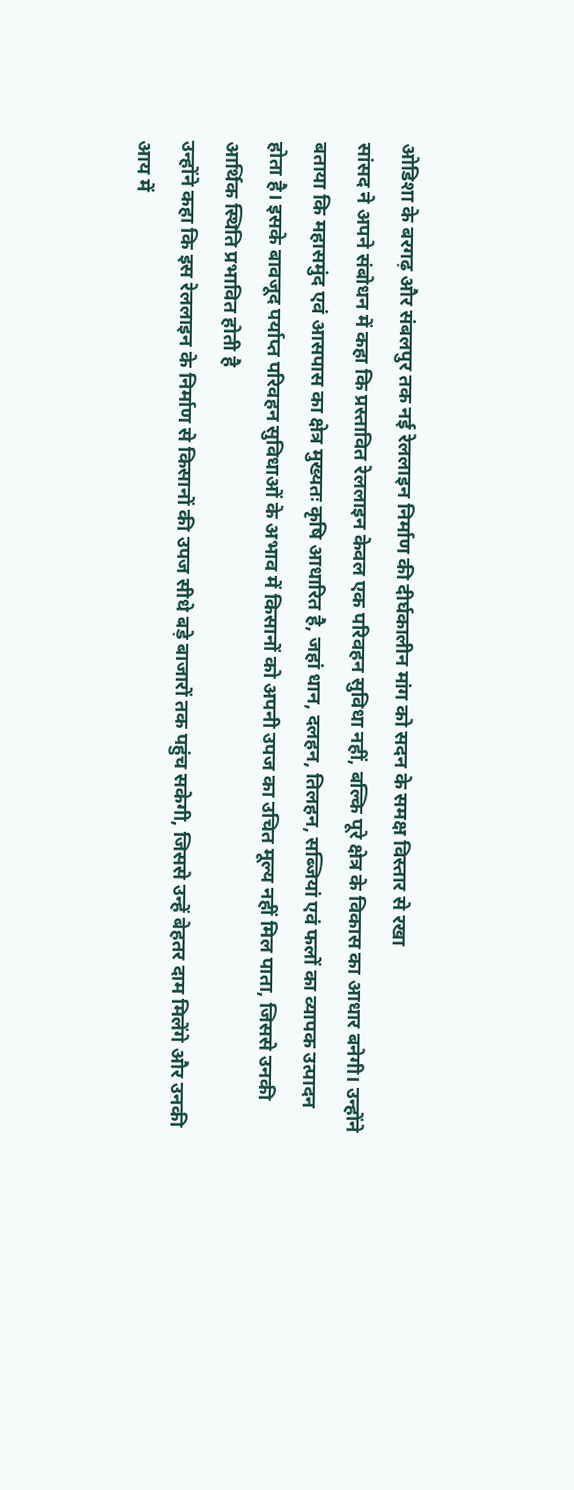ओडिशा के बरगढ़ और संबलपुर तक नई रेललाइन निर्माण की दीर्घकालीन मांग को सदन के समक्ष विस्तार से रखा
सांसद ने अपने संबोधन में कहा कि प्रस्तावित रेललाइन केवल एक परिवहन सुविधा नहीं, बल्कि पूरे क्षेत्र के विकास का आधार बनेगी। उन्होंने बताया कि महासमुंद एवं आसपास का क्षेत्र मुख्यतः कृषि आधारित है, जहां धान, दलहन, तिलहन, सब्जियां एवं फलों का व्यापक उत्पादन होता है। इसके बावजूद पर्याप्त परिवहन सुविधाओं के अभाव में किसानों को अपनी उपज का उचित मूल्य नहीं मिल पाता, जिससे उनकी आर्थिक स्थिति प्रभावित होती है
उन्होंने कहा कि इस रेललाइन के निर्माण से किसानों की उपज सीधे बड़े बाजारों तक पहुंच सकेगी, जिससे उन्हें बेहतर दाम मिलेंगे और उनकी आय में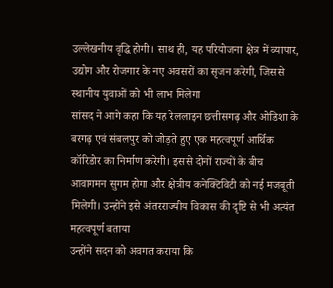उल्लेखनीय वृद्धि होगी। साथ ही, यह परियोजना क्षेत्र में व्यापार, उद्योग और रोजगार के नए अवसरों का सृजन करेगी, जिससे स्थानीय युवाओं को भी लाभ मिलेगा
सांसद ने आगे कहा कि यह रेललाइन छत्तीसगढ़ और ओडिशा के बरगढ़ एवं संबलपुर को जोड़ते हुए एक महत्वपूर्ण आर्थिक कॉरिडोर का निर्माण करेगी। इससे दोनों राज्यों के बीच आवागमन सुगम होगा और क्षेत्रीय कनेक्टिविटी को नई मजबूती मिलेगी। उन्होंने इसे अंतरराज्यीय विकास की दृष्टि से भी अत्यंत महत्वपूर्ण बताया
उन्होंने सदन को अवगत कराया कि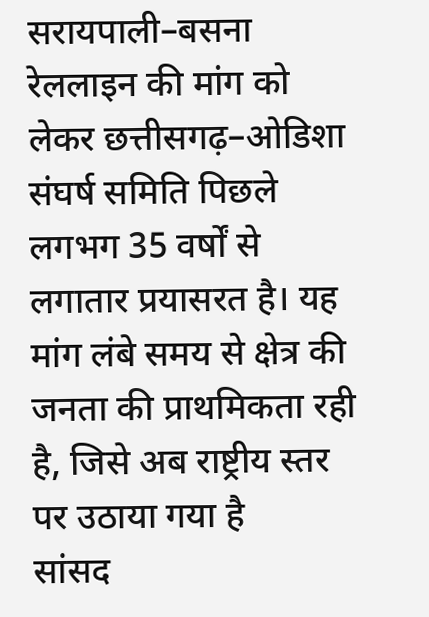सरायपाली–बसना रेललाइन की मांग को लेकर छत्तीसगढ़–ओडिशा संघर्ष समिति पिछले लगभग 35 वर्षों से लगातार प्रयासरत है। यह मांग लंबे समय से क्षेत्र की जनता की प्राथमिकता रही है, जिसे अब राष्ट्रीय स्तर पर उठाया गया है
सांसद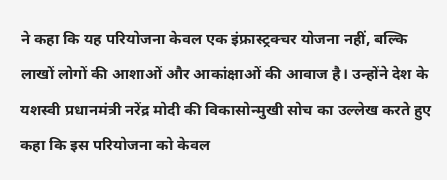ने कहा कि यह परियोजना केवल एक इंफ्रास्ट्रक्चर योजना नहीं, बल्कि लाखों लोगों की आशाओं और आकांक्षाओं की आवाज है। उन्होंने देश के यशस्वी प्रधानमंत्री नरेंद्र मोदी की विकासोन्मुखी सोच का उल्लेख करते हुए कहा कि इस परियोजना को केवल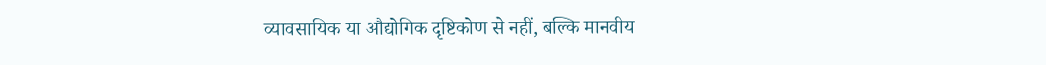व्यावसायिक या औद्योगिक दृष्टिकोण से नहीं, बल्कि मानवीय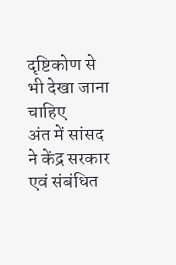दृष्टिकोण से भी देखा जाना चाहिए
अंत में सांसद ने केंद्र सरकार एवं संबंधित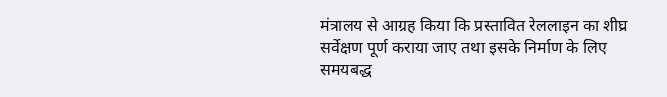मंत्रालय से आग्रह किया कि प्रस्तावित रेललाइन का शीघ्र सर्वेक्षण पूर्ण कराया जाए तथा इसके निर्माण के लिए समयबद्ध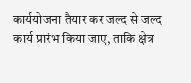कार्ययोजना तैयार कर जल्द से जल्द कार्य प्रारंभ किया जाए, ताकि क्षेत्र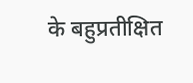के बहुप्रतीक्षित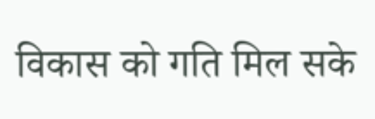विकास को गति मिल सके